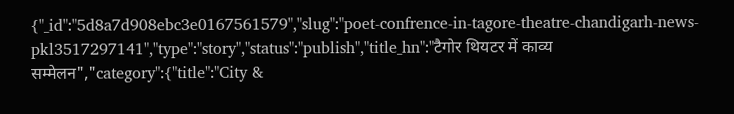{"_id":"5d8a7d908ebc3e0167561579","slug":"poet-confrence-in-tagore-theatre-chandigarh-news-pkl3517297141","type":"story","status":"publish","title_hn":"टैगोर थियटर में काव्य सम्मेलन","category":{"title":"City &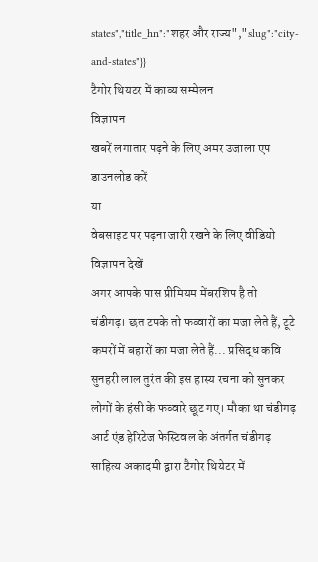states","title_hn":"शहर और राज्य","slug":"city-and-states"}}
टैगोर थियटर में काव्य सम्मेलन
विज्ञापन
खबरें लगातार पढ़ने के लिए अमर उजाला एप डाउनलोड करें
या
वेबसाइट पर पढ़ना जारी रखने के लिए वीडियो विज्ञापन देखें
अगर आपके पास प्रीमियम मेंबरशिप है तो
चंडीगढ़। छत टपके तो फव्वारों का मजा लेते हैं, टूटे कमरों में बहारों का मजा लेते हैं... प्रसिद्ध कवि सुनहरी लाल तुरंत की इस हास्य रचना को सुनकर लोगों के हंसी के फव्वारे छूट गए। मौका था चंडीगढ़ आर्ट एंड हेरिटेज फेस्टिवल के अंतर्गत चंडीगढ़ साहित्य अकादमी द्वारा टैगोर थियेटर में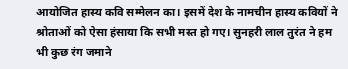आयोजित हास्य कवि सम्मेलन का। इसमें देश के नामचीन हास्य कवियों ने श्रोताओं को ऐसा हंसाया कि सभी मस्त हो गए। सुनहरी लाल तुरंत ने हम भी कुछ रंग जमाने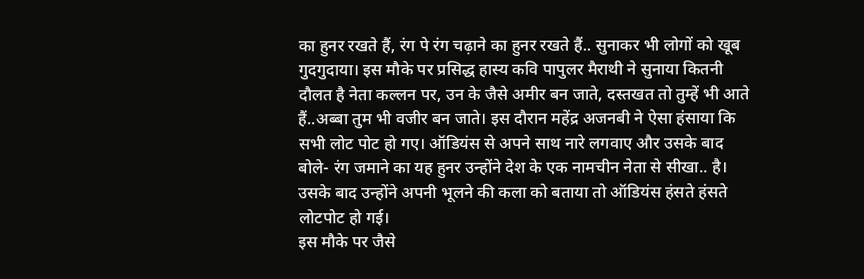का हुनर रखते हैं, रंग पे रंग चढ़ाने का हुनर रखते हैं.. सुनाकर भी लोगों को खूब गुदगुदाया। इस मौके पर प्रसिद्ध हास्य कवि पापुलर मैराथी ने सुनाया कितनी दौलत है नेता कल्लन पर, उन के जैसे अमीर बन जाते, दस्तखत तो तुम्हें भी आते हैं..अब्बा तुम भी वजीर बन जाते। इस दौरान महेंद्र अजनबी ने ऐसा हंसाया कि सभी लोट पोट हो गए। ऑडियंस से अपने साथ नारे लगवाए और उसके बाद बोले- रंग जमाने का यह हुनर उन्होंने देश के एक नामचीन नेता से सीखा.. है। उसके बाद उन्होंने अपनी भूलने की कला को बताया तो ऑडियंस हंसते हंसते लोटपोट हो गई।
इस मौके पर जैसे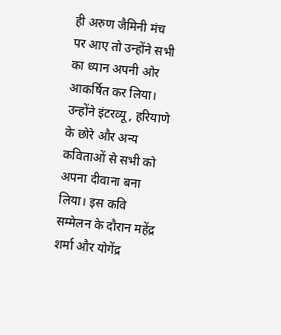ही अरुण जैमिनी मंच पर आए तो उन्होंने सभी का ध्यान अपनी ओर आकर्षित कर लिया। उन्होंने इंटरव्यू, हरियाणे के छोरे और अन्य कविताओं से सभी को अपना दीवाना बना लिया। इस कवि सम्मेलन के दौरान महेंद्र शर्मा और योगेंद्र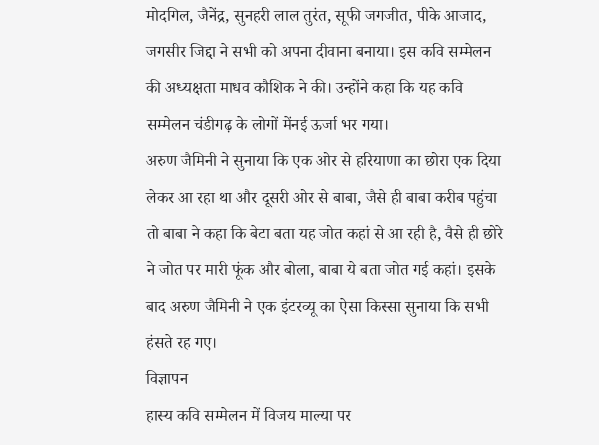मोदगिल, जैनेंद्र, सुनहरी लाल तुरंत, सूफी जगजीत, पीके आजाद, जगसीर जिद्दा ने सभी को अपना दीवाना बनाया। इस कवि सम्मेलन की अध्यक्षता माधव कौशिक ने की। उन्होंने कहा कि यह कवि सम्मेलन चंडीगढ़ के लोगों मेंनई ऊर्जा भर गया।
अरुण जैमिनी ने सुनाया कि एक ओर से हरियाणा का छोरा एक दिया लेकर आ रहा था और दूसरी ओर से बाबा, जैसे ही बाबा करीब पहुंचा तो बाबा ने कहा कि बेटा बता यह जोत कहां से आ रही है, वैसे ही छोरे ने जोत पर मारी फूंक और बोला, बाबा ये बता जोत गई कहां। इसके बाद अरुण जैमिनी ने एक इंटरव्यू का ऐसा किस्सा सुनाया कि सभी हंसते रह गए।
विज्ञापन
हास्य कवि सम्मेलन में विजय माल्या पर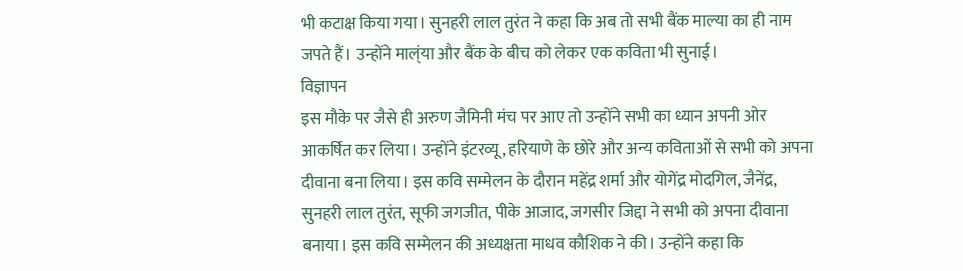भी कटाक्ष किया गया। सुनहरी लाल तुरंत ने कहा कि अब तो सभी बैंक माल्या का ही नाम जपते हैं। उन्होंने माल्ंया और बैंक के बीच को लेकर एक कविता भी सुनाई।
विज्ञापन
इस मौके पर जैसे ही अरुण जैमिनी मंच पर आए तो उन्होंने सभी का ध्यान अपनी ओर आकर्षित कर लिया। उन्होंने इंटरव्यू, हरियाणे के छोरे और अन्य कविताओं से सभी को अपना दीवाना बना लिया। इस कवि सम्मेलन के दौरान महेंद्र शर्मा और योगेंद्र मोदगिल, जैनेंद्र, सुनहरी लाल तुरंत, सूफी जगजीत, पीके आजाद, जगसीर जिद्दा ने सभी को अपना दीवाना बनाया। इस कवि सम्मेलन की अध्यक्षता माधव कौशिक ने की। उन्होंने कहा कि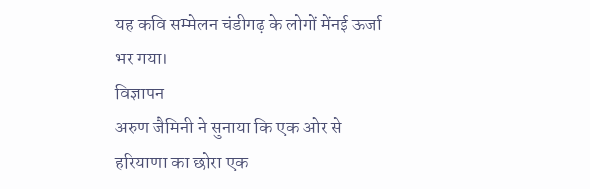यह कवि सम्मेलन चंडीगढ़ के लोगों मेंनई ऊर्जा भर गया।
विज्ञापन
अरुण जैमिनी ने सुनाया कि एक ओर से हरियाणा का छोरा एक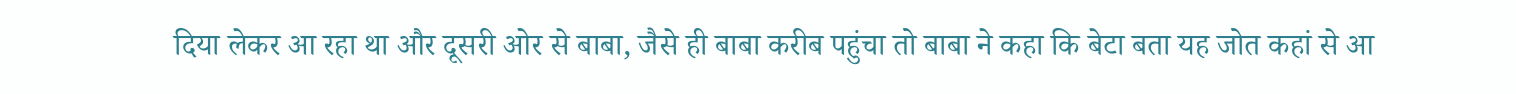दिया लेकर आ रहा था और दूसरी ओर से बाबा, जैसे ही बाबा करीब पहुंचा तो बाबा ने कहा कि बेटा बता यह जोत कहां से आ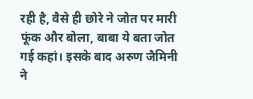रही है, वैसे ही छोरे ने जोत पर मारी फूंक और बोला, बाबा ये बता जोत गई कहां। इसके बाद अरुण जैमिनी ने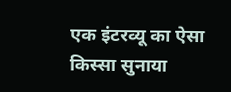एक इंटरव्यू का ऐसा किस्सा सुनाया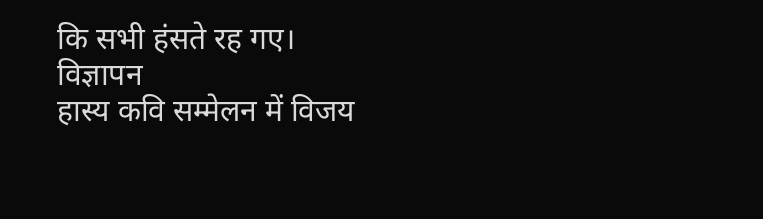कि सभी हंसते रह गए।
विज्ञापन
हास्य कवि सम्मेलन में विजय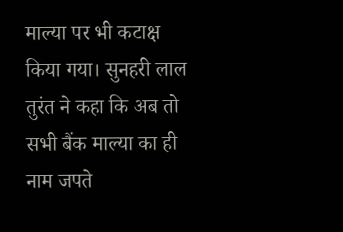माल्या पर भी कटाक्ष किया गया। सुनहरी लाल तुरंत ने कहा कि अब तो सभी बैंक माल्या का ही नाम जपते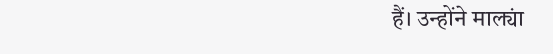हैं। उन्होंने माल्ंया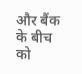और बैंक के बीच को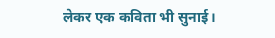लेकर एक कविता भी सुनाई।